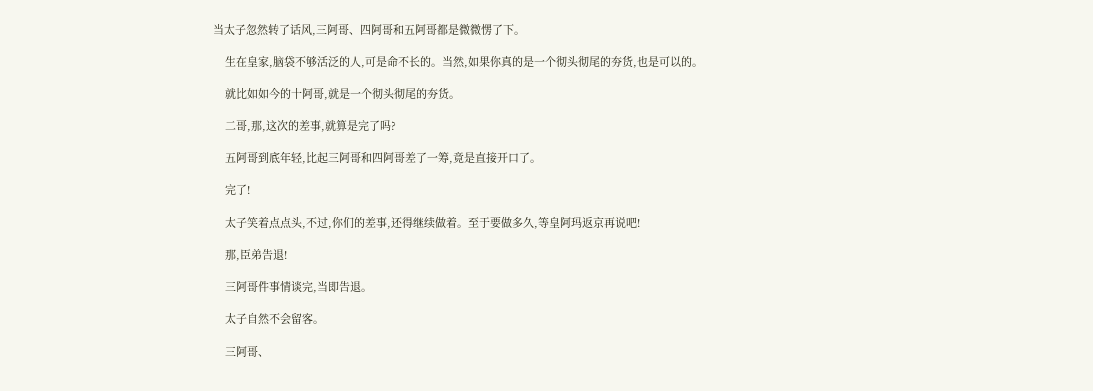当太子忽然转了话风,三阿哥、四阿哥和五阿哥都是微微愣了下。

    生在皇家,脑袋不够活泛的人,可是命不长的。当然,如果你真的是一个彻头彻尾的夯货,也是可以的。

    就比如如今的十阿哥,就是一个彻头彻尾的夯货。

    二哥,那,这次的差事,就算是完了吗?

    五阿哥到底年轻,比起三阿哥和四阿哥差了一筹,竟是直接开口了。

    完了!

    太子笑着点点头,不过,你们的差事,还得继续做着。至于要做多久,等皇阿玛返京再说吧!

    那,臣弟告退!

    三阿哥件事情谈完,当即告退。

    太子自然不会留客。

    三阿哥、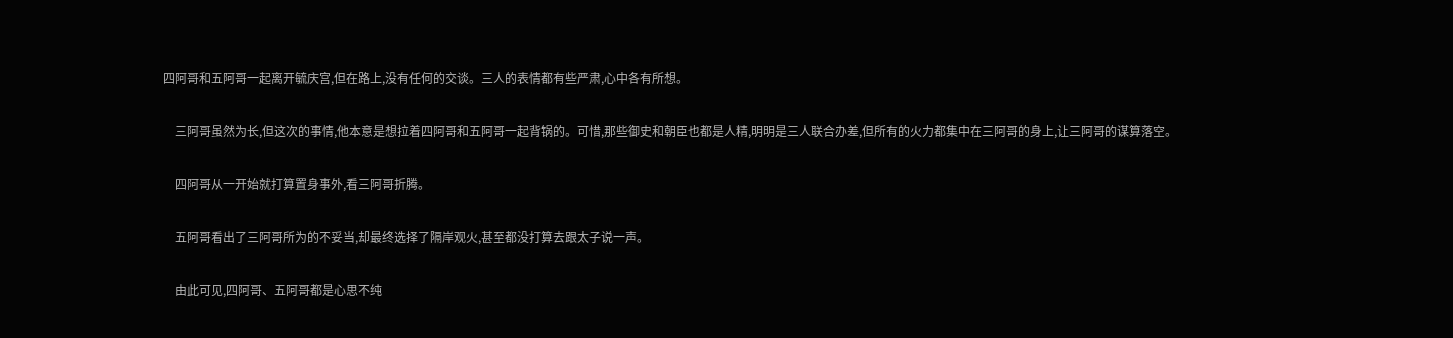四阿哥和五阿哥一起离开毓庆宫,但在路上,没有任何的交谈。三人的表情都有些严肃,心中各有所想。

    三阿哥虽然为长,但这次的事情,他本意是想拉着四阿哥和五阿哥一起背锅的。可惜,那些御史和朝臣也都是人精,明明是三人联合办差,但所有的火力都集中在三阿哥的身上,让三阿哥的谋算落空。

    四阿哥从一开始就打算置身事外,看三阿哥折腾。

    五阿哥看出了三阿哥所为的不妥当,却最终选择了隔岸观火,甚至都没打算去跟太子说一声。

    由此可见,四阿哥、五阿哥都是心思不纯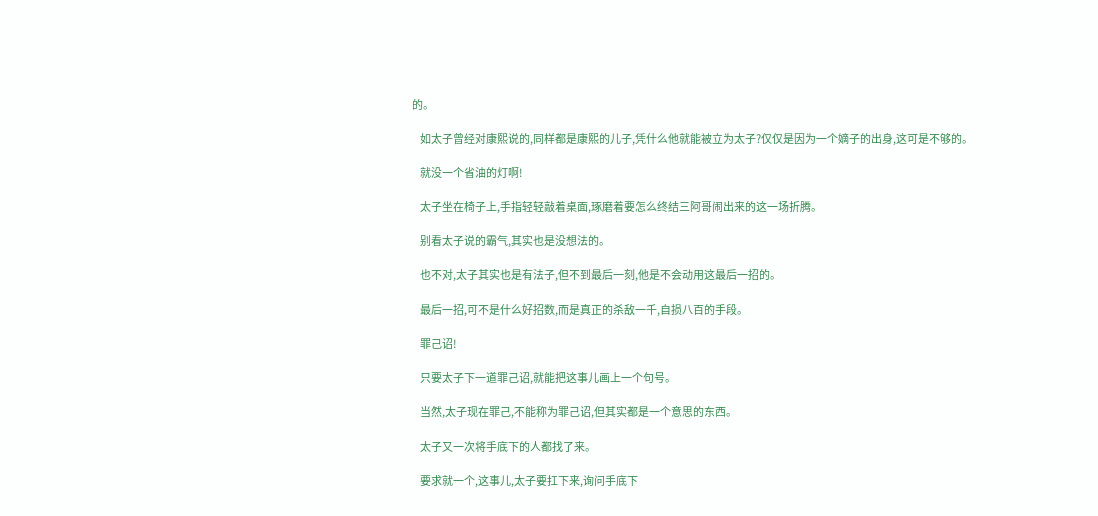的。

    如太子曾经对康熙说的,同样都是康熙的儿子,凭什么他就能被立为太子?仅仅是因为一个嫡子的出身,这可是不够的。

    就没一个省油的灯啊!

    太子坐在椅子上,手指轻轻敲着桌面,琢磨着要怎么终结三阿哥闹出来的这一场折腾。

    别看太子说的霸气,其实也是没想法的。

    也不对,太子其实也是有法子,但不到最后一刻,他是不会动用这最后一招的。

    最后一招,可不是什么好招数,而是真正的杀敌一千,自损八百的手段。

    罪己诏!

    只要太子下一道罪己诏,就能把这事儿画上一个句号。

    当然,太子现在罪己,不能称为罪己诏,但其实都是一个意思的东西。

    太子又一次将手底下的人都找了来。

    要求就一个,这事儿,太子要扛下来,询问手底下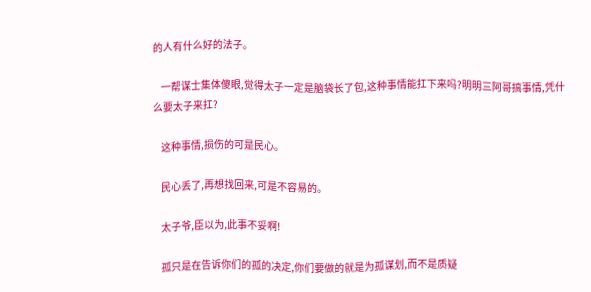的人有什么好的法子。

    一帮谋士集体傻眼,觉得太子一定是脑袋长了包,这种事情能扛下来吗?明明三阿哥搞事情,凭什么要太子来扛?

    这种事情,损伤的可是民心。

    民心丢了,再想找回来,可是不容易的。

    太子爷,臣以为,此事不妥啊!

    孤只是在告诉你们的孤的决定,你们要做的就是为孤谋划,而不是质疑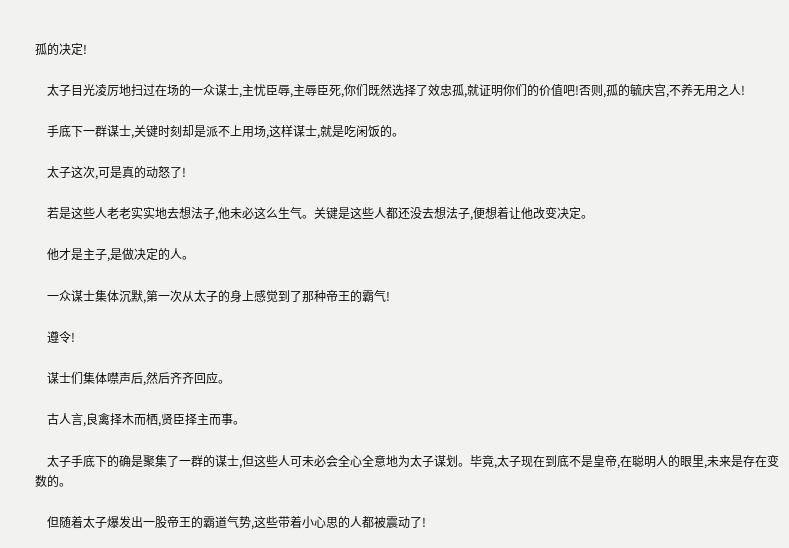孤的决定!

    太子目光凌厉地扫过在场的一众谋士,主忧臣辱,主辱臣死,你们既然选择了效忠孤,就证明你们的价值吧!否则,孤的毓庆宫,不养无用之人!

    手底下一群谋士,关键时刻却是派不上用场,这样谋士,就是吃闲饭的。

    太子这次,可是真的动怒了!

    若是这些人老老实实地去想法子,他未必这么生气。关键是这些人都还没去想法子,便想着让他改变决定。

    他才是主子,是做决定的人。

    一众谋士集体沉默,第一次从太子的身上感觉到了那种帝王的霸气!

    遵令!

    谋士们集体噤声后,然后齐齐回应。

    古人言,良禽择木而栖,贤臣择主而事。

    太子手底下的确是聚集了一群的谋士,但这些人可未必会全心全意地为太子谋划。毕竟,太子现在到底不是皇帝,在聪明人的眼里,未来是存在变数的。

    但随着太子爆发出一股帝王的霸道气势,这些带着小心思的人都被震动了!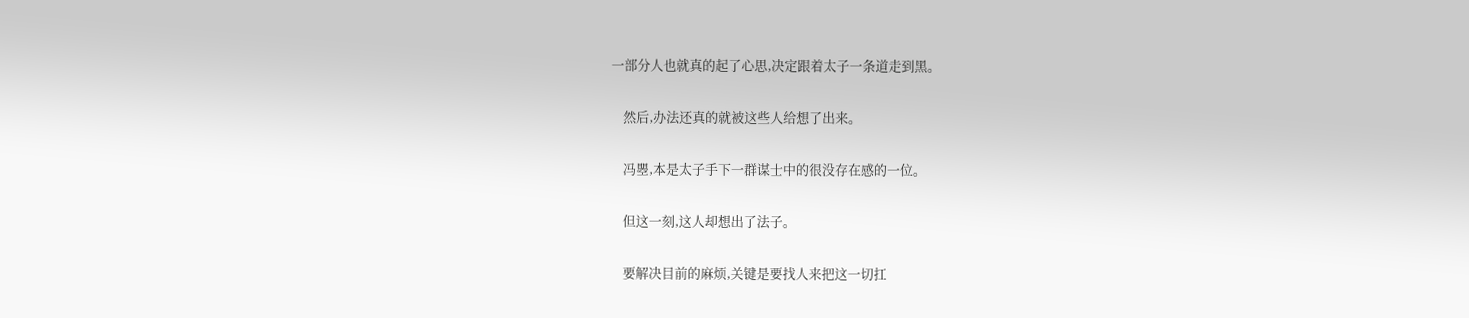一部分人也就真的起了心思,决定跟着太子一条道走到黑。

    然后,办法还真的就被这些人给想了出来。

    冯瞾,本是太子手下一群谋士中的很没存在感的一位。

    但这一刻,这人却想出了法子。

    要解决目前的麻烦,关键是要找人来把这一切扛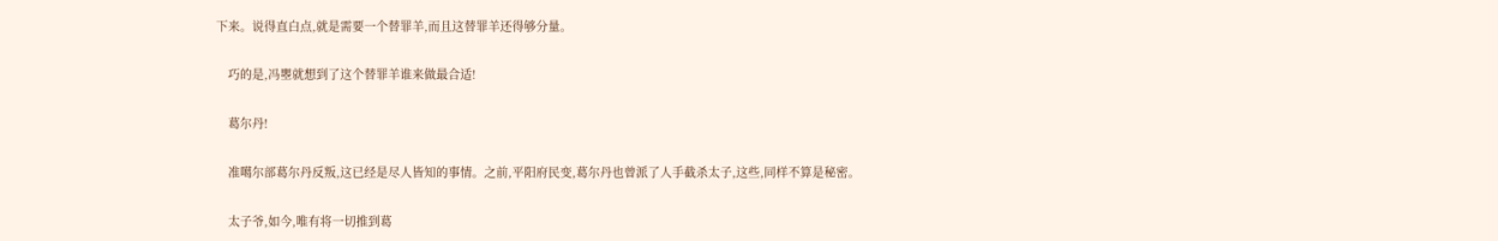下来。说得直白点,就是需要一个替罪羊,而且这替罪羊还得够分量。

    巧的是,冯瞾就想到了这个替罪羊谁来做最合适!

    葛尔丹!

    准噶尔部葛尔丹反叛,这已经是尽人皆知的事情。之前,平阳府民变,葛尔丹也曾派了人手截杀太子,这些,同样不算是秘密。

    太子爷,如今,唯有将一切推到葛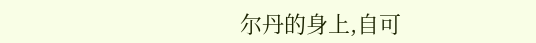尔丹的身上,自可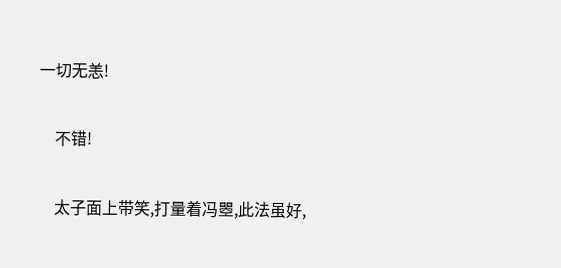一切无恙!

    不错!

    太子面上带笑,打量着冯瞾,此法虽好,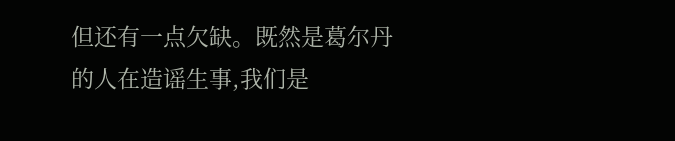但还有一点欠缺。既然是葛尔丹的人在造谣生事,我们是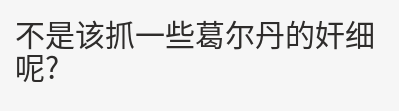不是该抓一些葛尔丹的奸细呢?